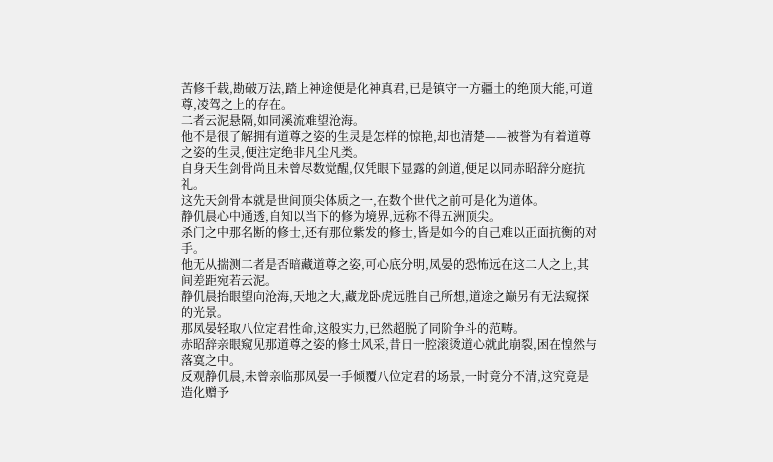苦修千载,勘破万法,踏上神途便是化神真君,已是镇守一方疆土的绝顶大能,可道尊,凌驾之上的存在。
二者云泥悬隔,如同溪流难望沧海。
他不是很了解拥有道尊之姿的生灵是怎样的惊艳,却也清楚——被誉为有着道尊之姿的生灵,便注定绝非凡尘凡类。
自身天生剑骨尚且未曾尽数觉醒,仅凭眼下显露的剑道,便足以同赤昭辞分庭抗礼。
这先天剑骨本就是世间顶尖体质之一,在数个世代之前可是化为道体。
静仉晨心中通透,自知以当下的修为境界,远称不得五洲顶尖。
杀门之中那名断的修士,还有那位紫发的修士,皆是如今的自己难以正面抗衡的对手。
他无从揣测二者是否暗藏道尊之姿,可心底分明,凤晏的恐怖远在这二人之上,其间差距宛若云泥。
静仉晨抬眼望向沧海,天地之大,藏龙卧虎远胜自己所想,道途之巅另有无法窥探的光景。
那凤晏轻取八位定君性命,这般实力,已然超脱了同阶争斗的范畴。
赤昭辞亲眼窥见那道尊之姿的修士风采,昔日一腔滚烫道心就此崩裂,困在惶然与落寞之中。
反观静仉晨,未曾亲临那凤晏一手倾覆八位定君的场景,一时竟分不清,这究竟是造化赠予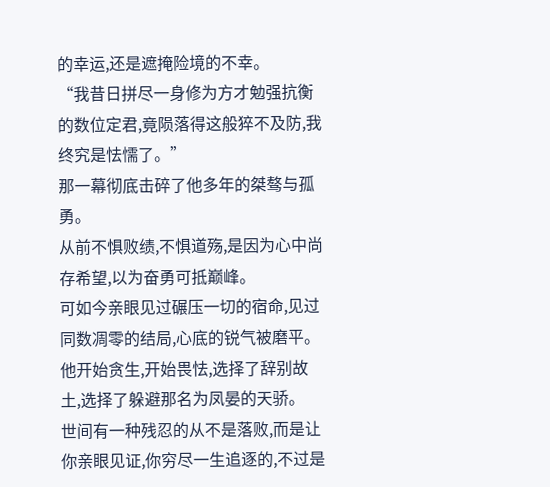的幸运,还是遮掩险境的不幸。
“我昔日拼尽一身修为方才勉强抗衡的数位定君,竟陨落得这般猝不及防,我终究是怯懦了。”
那一幕彻底击碎了他多年的桀骜与孤勇。
从前不惧败绩,不惧道殇,是因为心中尚存希望,以为奋勇可抵巅峰。
可如今亲眼见过碾压一切的宿命,见过同数凋零的结局,心底的锐气被磨平。
他开始贪生,开始畏怯,选择了辞别故土,选择了躲避那名为凤晏的天骄。
世间有一种残忍的从不是落败,而是让你亲眼见证,你穷尽一生追逐的,不过是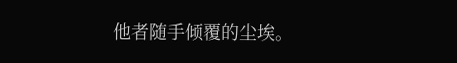他者随手倾覆的尘埃。